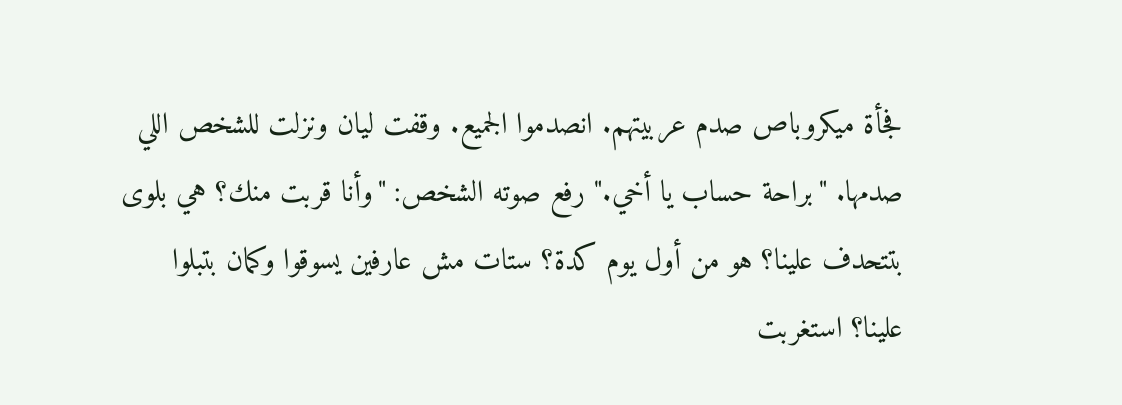فجأة ميكروباص صدم عربيتهم. انصدموا الجميع. وقفت ليان ونزلت للشخص اللي صدمها. "براحة حساب يا أخي." رفع صوته الشخص: "وأنا قربت منك؟ هي بلوى بتتحدف علينا؟ هو من أول يوم كدة؟ ستات مش عارفين يسوقوا وكمان بتبلوا علينا؟ استغربت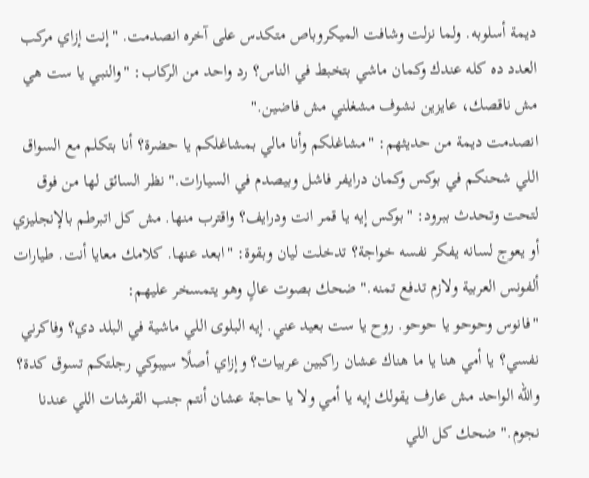ديمة أسلوبه. ولما نزلت وشافت الميكروباص متكدس على آخره انصدمت. "إنت إزاي مركب العدد ده كله عندك وكمان ماشي بتخبط في الناس؟ رد واحد من الركاب: "والنبي يا ست هي مش ناقصك، عايزين نشوف مشغلني مش فاضين."
انصدمت ديمة من حديثهم: "مشاغلكم وأنا مالي بمشاغلكم يا حضرة؟ أنا بتكلم مع السواق اللي شحنكم في بوكس وكمان درايفر فاشل وبيصدم في السيارات." نظر السائق لها من فوق لتحت وتحدث ببرود: "بوكس إيه يا قمر انت ودرايف؟ واقترب منها. مش كل اتبرطم بالإنجليزي أو يعوج لسانه يفكر نفسه خواجة؟ تدخلت ليان وبقوة: "ابعد عنها. كلامك معايا أنت. طيارات ألفونس العربية ولازم تدفع تمنه." ضحك بصوت عالٍ وهو يتمسخر عليهم:
"فانوس وحوحو يا حوحو. روح يا ست بعيد عني. إيه البلوى اللي ماشية في البلد دي؟ وفاكرني نفسي؟ يا أمي هنا يا ما هناك عشان راكبين عربيات؟ وإزاي أصلًا سيبوكي رجلتكم تسوق كدة؟ والله الواحد مش عارف يقولك إيه يا أمي ولا يا حاجة عشان أنتم جنب القرشات اللي عندنا نجوم." ضحك كل اللي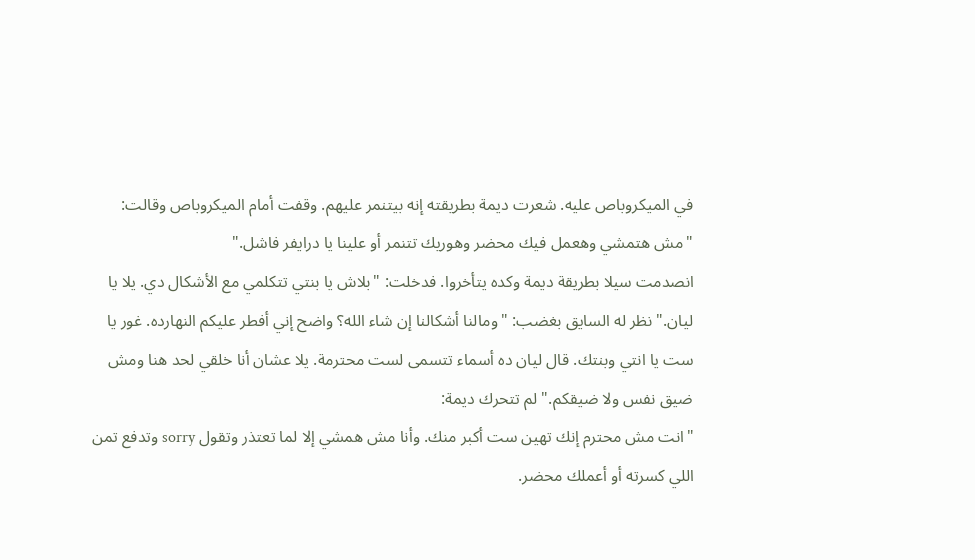في الميكروباص عليه. شعرت ديمة بطريقته إنه بيتنمر عليهم. وقفت أمام الميكروباص وقالت: "مش هتمشي وهعمل فيك محضر وهوريك تتنمر أو علينا يا درايفر فاشل."
انصدمت سيلا بطريقة ديمة وكده يتأخروا. فدخلت: "بلاش يا بنتي تتكلمي مع الأشكال دي. يلا يا ليان." نظر له السايق بغضب: "ومالنا أشكالنا إن شاء الله؟ واضح إني أفطر عليكم النهارده. غور يا ست يا انتي وبنتك. قال ليان ده أسماء تتسمى لست محترمة. يلا عشان أنا خلقي لحد هنا ومش ضيق نفس ولا ضيقكم." لم تتحرك ديمة:
"انت مش محترم إنك تهين ست أكبر منك. وأنا مش همشي إلا لما تعتذر وتقول sorry وتدفع تمن اللي كسرته أو أعملك محضر.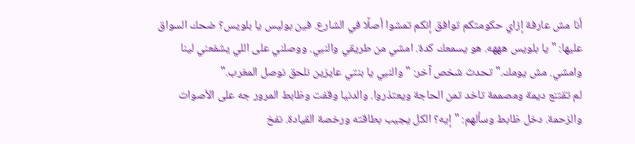أنا مش عارفة إزاي حكومتكم توافق إنكم تمشوا أصلًا في الشارع. فين بوليس يا بلويس؟ ضحك السواق عليها: "يا بلويس هههه. هو يسمعك كدة. امشي من طريقي والنبي. ووصلني على اللي يشفعني لينا وامشي. مش يومك." تحدث شخص آخر: "والنبي يا بنتي عايزين نلحق نوصل المغرب."
لم تقتنع ديمة ومصممة تاخد تمن الحاجة ويعتذروا. والدنيا وقفت وظابط المرور جه على الأصوات والزحمة. دخل ظابط وسألهم: "إيه؟ الكل يجيب بطاقته ورخصة القيادة. نفخ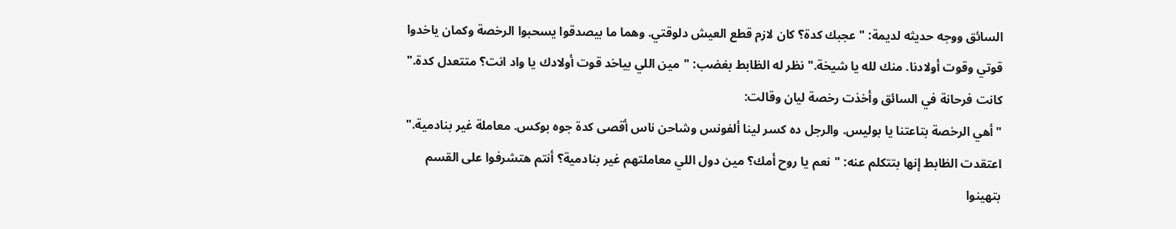السائق ووجه حديثه لديمة: "عجبك كدة؟ كان لازم قطع العيش دلوقتي. وهما ما بيصدقوا يسحبوا الرخصة وكمان ياخدوا قوتي وقوت أولادنا. منك لله يا شيخة." نظر له الظابط بغضب: "مين اللي بياخد قوت أولادك يا واد انت؟ متتعدل كدة." كانت فرحانة في السائق وأخذت رخصة ليان وقالت:
"أهي الرخصة بتاعتنا يا بوليس. والرجل ده كسر لينا ألفونس وشاحن ناس أقصى كدة جوه بوكس. معاملة غير بنادمية." اعتقدت الظابط إنها بتتكلم عنه: "نعم يا روح أمك؟ مين دول اللي معاملتهم غير بنادمية؟ أنتم هتشرفوا على القسم بتهينوا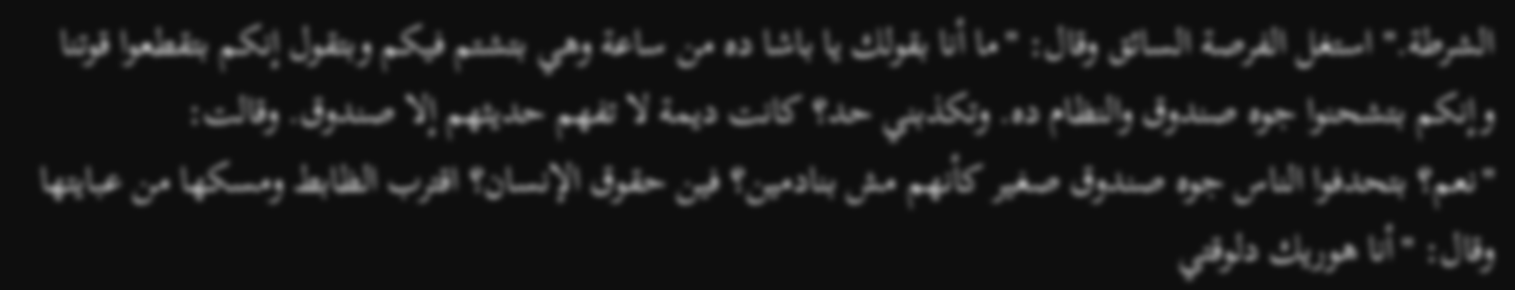الشرطة." استغل الفرصة السائق وقال: "ما أنا بقولك يا باشا ده من ساعة وهي بتشتم فيكم وبتقول إنكم بتقطعوا قوتنا وإنكم بتشحنوا جوه صندوق والنظام ده. وتكذبني حد؟ كانت ديمة لا تفهم حديثهم إلا صندوق. وقالت:
"نعم؟ بتحدفوا الناس جوه صندوق صغير كأنهم مش بنادمين؟ فين حقوق الإنسان؟ اقترب الظابط ومسكها من عبايتها وقال: "أنا هوريك دلوقتي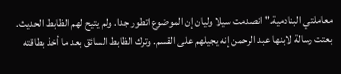معاملتي البنادمية." انصدمت سيلا وليان إن الموضوع اتطور جدا. ولم يتيح لهم الظابط الحديث. بعتت رسالة لابنها عبد الرحمن إنه يجيلهم على القسم. وترك الظابط السائق بعد ما أخذ بطاقته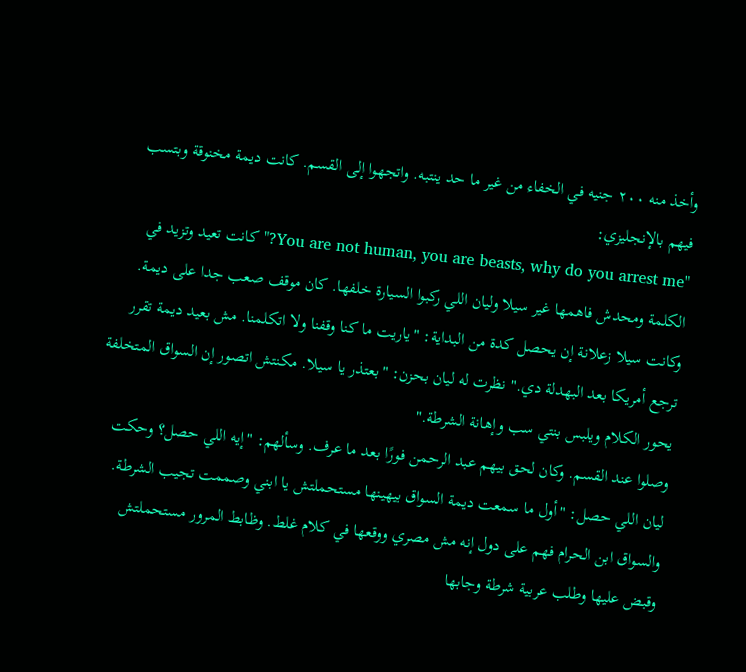وأخذ منه ٢٠٠ جنيه في الخفاء من غير ما حد ينتبه. واتجهوا إلى القسم. كانت ديمة مخنوقة وبتسب فيهم بالإنجليزي:
"You are not human, you are beasts, why do you arrest me?" كانت تعيد وتزيد في الكلمة ومحدش فاهمها غير سيلا وليان اللي ركبوا السيارة خلفها. كان موقف صعب جدا على ديمة. وكانت سيلا زعلانة إن يحصل كدة من البداية: "ياريت ما كنا وقفنا ولا اتكلمنا. مش بعيد ديمة تقرر ترجع أمريكا بعد البهدلة دي." نظرت له ليان بحزن: "بعتذر يا سيلا. مكنتش اتصور إن السواق المتخلفة يحور الكلام ويلبس بنتي سب وإهانة الشرطة."
وصلوا عند القسم. وكان لحق بيهم عبد الرحمن فورًا بعد ما عرف. وسألهم: "إيه اللي حصل؟ وحكت ليان اللي حصل: "أول ما سمعت ديمة السواق بيهينها مستحملتش يا ابني وصممت تجيب الشرطة. والسواق ابن الحرام فهم على دول إنه مش مصري ووقعها في كلام غلط. وظابط المرور مستحملتش وقبض عليها وطلب عربية شرطة وجابها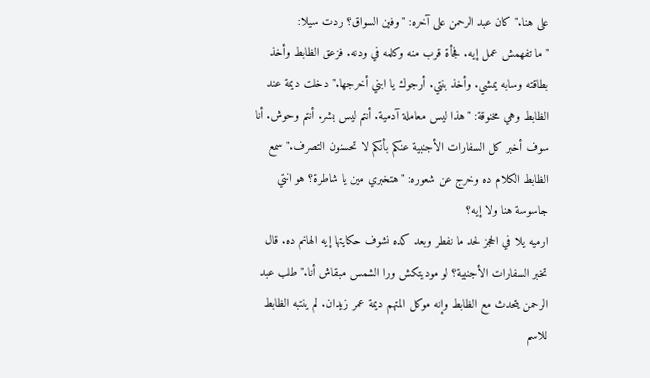على هنا." كان عبد الرحمن على آخره: "وفين السواق؟ ردت سيلا:
"ما تفهمش عمل إيه. فجأة قرب منه وكلمه في ودنه. فزعق الظابط وأخذ بطاقته وسابه يمشي. وأخذ بنتي. أرجوك يا ابني أخرجها." دخلت ديمة عند الظابط وهي مخنوقة: "هذا ليس معاملة آدمية. أنتم ليس بشر. أنتم وحوش. أنا سوف أخبر كل السفارات الأجنبية عنكم بأنكم لا تحسنون التصرف." سمع الظابط الكلام ده وخرج عن شعوره: "هتخبري مين يا شاطرة؟ هو انتي جاسوسة هنا ولا إيه؟
ارميه يلا في الحجز لحد ما نفطر وبعد كده نشوف حكايتها إيه الهانم ده. قال تخبر السفارات الأجنبية؟ لو موديتكش ورا الشمس مبقاش أنا." طلب عبد الرحمن يتحدث مع الظابط وإنه موكل المتهم ديمة عمر زيدان. لم ينتبه الظابط للاسم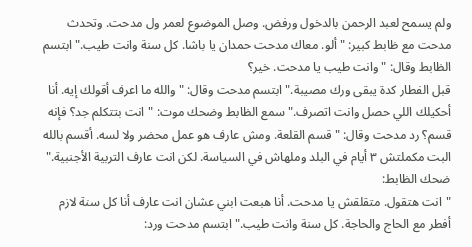ولم يسمح لعبد الرحمن بالدخول ورفض. وصل الموضوع لعمر ول مدحت. وتحدث مدحت مع ظابط كبير: "ألو. معاك مدحت حمدان يا باشا. كل سنة وانت طيب." ابتسم الظابط وقال: "وانت طيب يا مدحت. خير؟
قبل الفطار كدة يبقى ورك مصيبة." ابتسم مدحت وقال: "والله ما اعرف أقولك إيه. أنا أحكيلك اللي حصل وانت اتصرف." سمع الظابط وضحك موت: "انت بتتكلم جد؟ فإنه قسم؟ رد مدحت وقال: "قسم القلعة. ومش عارف هو عمل محضر ولا لسه. أقسم بالله البت مكملتش ٣ أيام في البلد وملهاش في السياسة. لكن انت عارف التربية الأجنبية." ضحك الظابط:
"انت هتقول. متقلقش يا مدحت. أنا هبعت ابني عشان انت عارف أنا كل سنة لازم أفطر مع الحاج والحاجة. كل سنة وانت طيب." ابتسم مدحت ورد: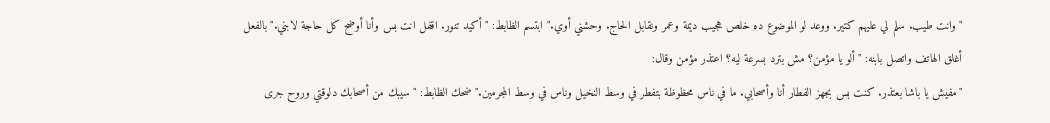"وانت طيب. سلم لي عليهم كتير. ووعد لو الموضوع ده خلص هجيب ديمة وعمر ونقابل الحاج. وحشني أوي." ابتسم الظابط: "أكيد تنور. اقفل انت بس وأنا أوضح كل حاجة لابني." بالفعل أغلق الهاتف واتصل بابنه: "ألو يا مؤمن؟ مش بترد بسرعة ليه؟ اعتذر مؤمن وقال:
"مفيش يا باشا بعتذر. كنت بس بجهز الفطار أنا وأصحابي. ما في ناس محظوظة بتفطر في وسط النخيل وناس في وسط المجرمين." ضحك الظابط: "سيبك من أصحابك دلوقتي وروح جرى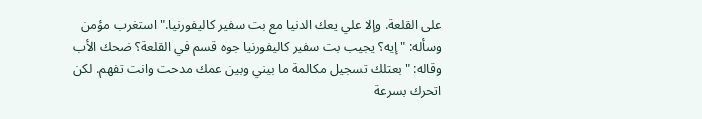على القلعة. وإلا علي يعك الدنيا مع بت سفير كاليفورنيا." استغرب مؤمن وسأله: "إيه؟ يجيب بت سفير كاليفورنيا جوه قسم في القلعة؟ ضحك الأب وقاله: "بعتلك تسجيل مكالمة ما بيني وبين عمك مدحت وانت تفهم. لكن اتحرك بسرعة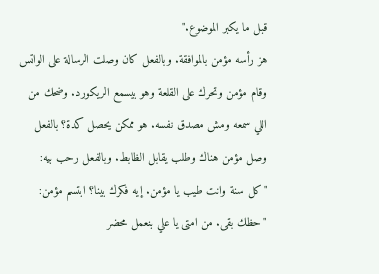قبل ما يكبر الموضوع."
هز رأسه مؤمن بالموافقة. وبالفعل كان وصلت الرسالة على الواتس وقام مؤمن وتحرك على القلعة وهو بيسمع الريكورد. وضحك من اللي سمعه ومش مصدق نفسه. هو ممكن يحصل كدة؟ بالفعل وصل مؤمن هناك وطلب يقابل الظابط. وبالفعل رحب بيه: "كل سنة وانت طيب يا مؤمن. إيه فكرك بينا؟ ابتسم مؤمن: "حظك بقى. من امتى يا علي بنعمل محضر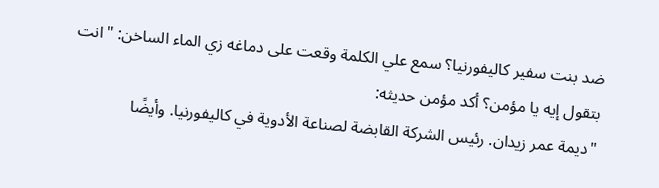ضد بنت سفير كاليفورنيا؟ سمع علي الكلمة وقعت على دماغه زي الماء الساخن: "انت بتقول إيه يا مؤمن؟ أكد مؤمن حديثه:
"ديمة عمر زيدان. رئيس الشركة القابضة لصناعة الأدوية في كاليفورنيا. وأيضًا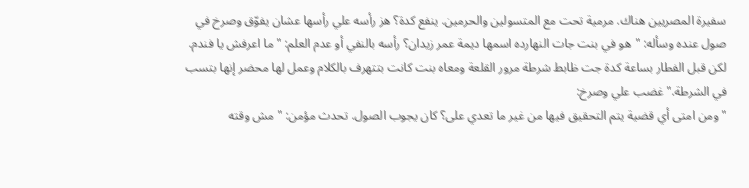سفيرة المصريين هناك. مرمية تحت مع المتسولين والحرمين. ينفع كدة؟ هز رأسه علي رأسها عشان يفوّق وصرخ في صول عنده وسأله: "هو في بنت جات النهارده اسمها ديمة عمر زيدان؟ رأسه بالنفي أو عدم العلم: "ما اعرفش يا فندم. لكن قبل الفطار بساعة كدة جت ظابط شرطة مرور القلعة ومعاه بنت كانت بتتهرف بالكلام وعمل لها محضر إنها بتسب في الشرطة." غضب علي وصرخ:
"ومن امتى أي قضية يتم التحقيق فيها من غير ما تعدي على؟ كان يجوب الصول. تحدث مؤمن: "مش وقته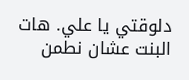دلوقتي يا علي. هات البنت عشان نطمن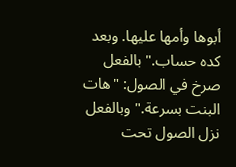أبوها وأمها عليها. وبعد كده حساب." بالفعل صرخ في الصول: "هات البنت بسرعة." وبالفعل نزل الصول تحت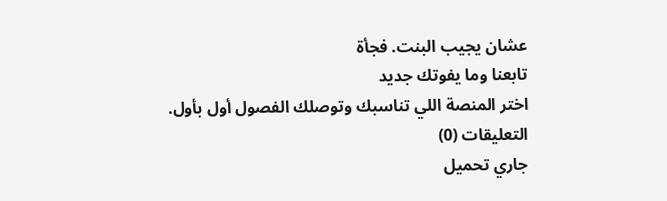عشان يجيب البنت. فجأة
تابعنا وما يفوتك جديد
اختر المنصة اللي تناسبك وتوصلك الفصول أول بأول.
التعليقات (0)
جاري تحميل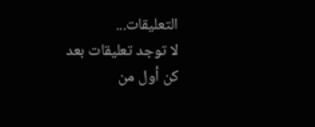التعليقات...
لا توجد تعليقات بعد
كن أول من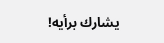يشارك برأيه!